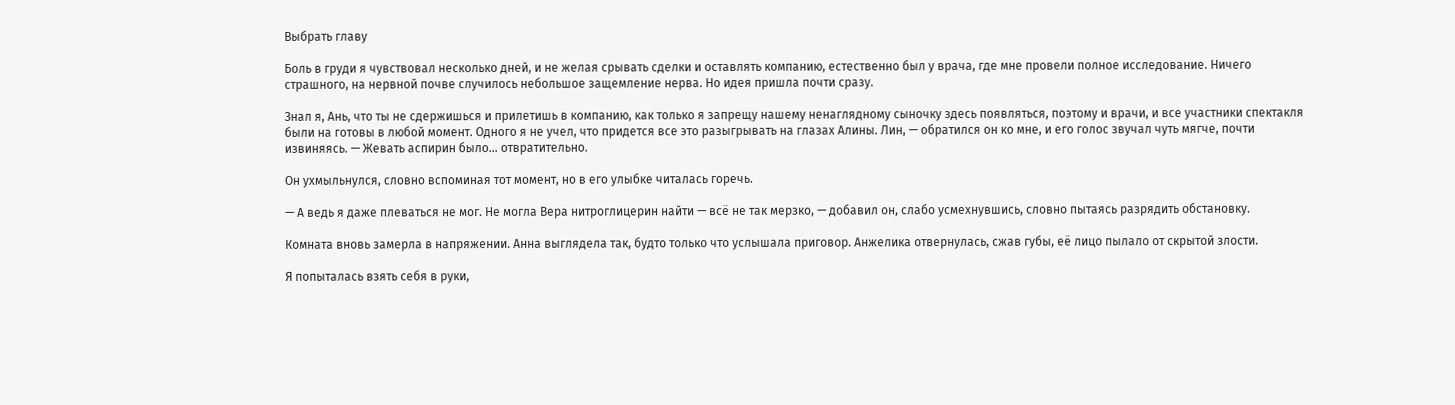Выбрать главу

Боль в груди я чувствовал несколько дней, и не желая срывать сделки и оставлять компанию, естественно был у врача, где мне провели полное исследование. Ничего страшного, на нервной почве случилось небольшое защемление нерва. Но идея пришла почти сразу.

Знал я, Ань, что ты не сдержишься и прилетишь в компанию, как только я запрещу нашему ненаглядному сыночку здесь появляться, поэтому и врачи, и все участники спектакля были на готовы в любой момент. Одного я не учел, что придется все это разыгрывать на глазах Алины. Лин, — обратился он ко мне, и его голос звучал чуть мягче, почти извиняясь. — Жевать аспирин было… отвратительно.

Он ухмыльнулся, словно вспоминая тот момент, но в его улыбке читалась горечь.

— А ведь я даже плеваться не мог. Не могла Вера нитроглицерин найти — всё не так мерзко, — добавил он, слабо усмехнувшись, словно пытаясь разрядить обстановку.

Комната вновь замерла в напряжении. Анна выглядела так, будто только что услышала приговор. Анжелика отвернулась, сжав губы, её лицо пылало от скрытой злости.

Я попыталась взять себя в руки,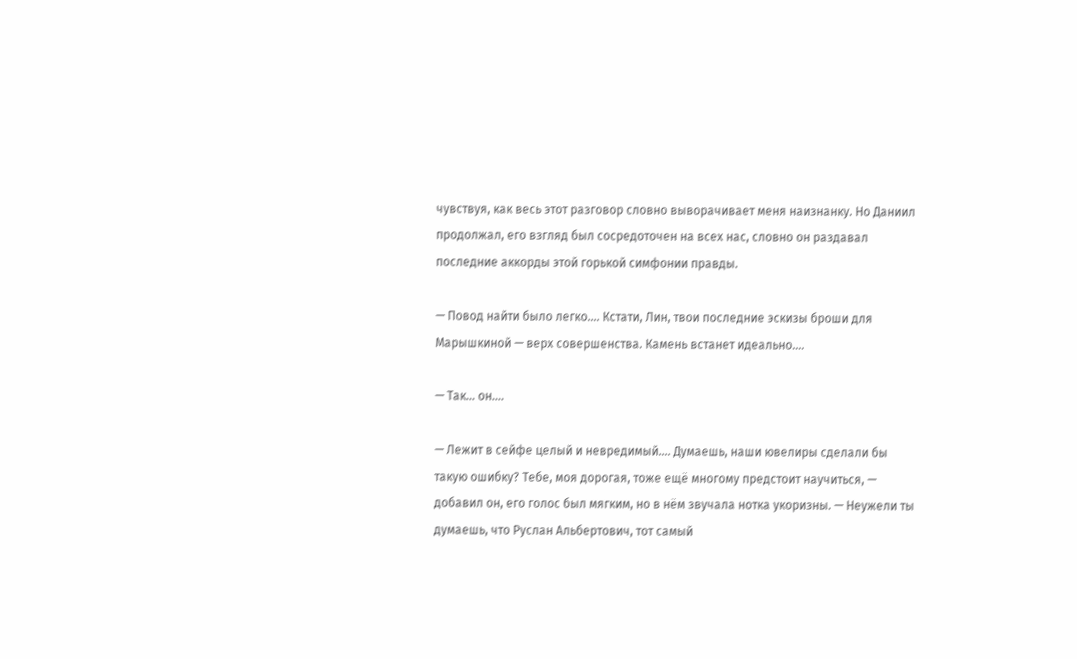чувствуя, как весь этот разговор словно выворачивает меня наизнанку. Но Даниил продолжал, его взгляд был сосредоточен на всех нас, словно он раздавал последние аккорды этой горькой симфонии правды.

— Повод найти было легко…. Кстати, Лин, твои последние эскизы броши для Марышкиной — верх совершенства. Камень встанет идеально….

— Так… он….

— Лежит в сейфе целый и невредимый…. Думаешь, наши ювелиры сделали бы такую ошибку? Тебе, моя дорогая, тоже ещё многому предстоит научиться, — добавил он, его голос был мягким, но в нём звучала нотка укоризны. — Неужели ты думаешь, что Руслан Альбертович, тот самый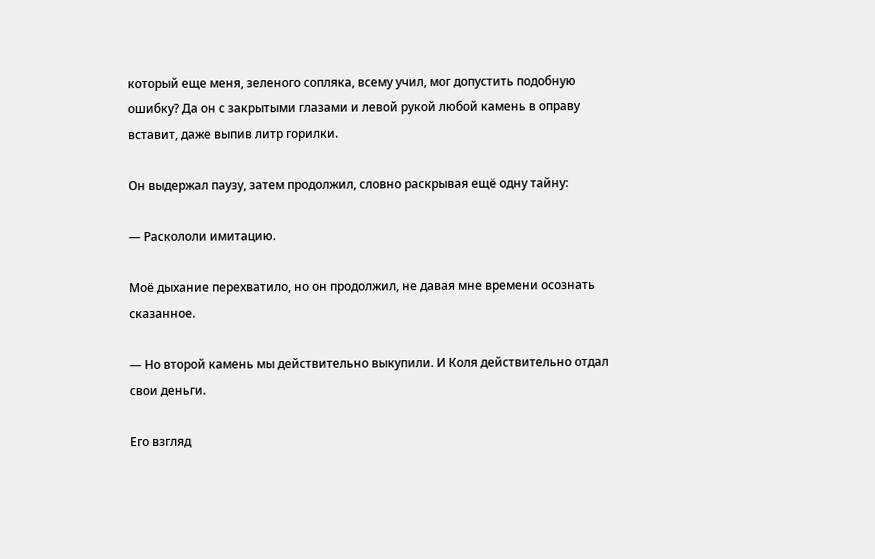который еще меня, зеленого сопляка, всему учил, мог допустить подобную ошибку? Да он с закрытыми глазами и левой рукой любой камень в оправу вставит, даже выпив литр горилки.

Он выдержал паузу, затем продолжил, словно раскрывая ещё одну тайну:

— Раскололи имитацию.

Моё дыхание перехватило, но он продолжил, не давая мне времени осознать сказанное.

— Но второй камень мы действительно выкупили. И Коля действительно отдал свои деньги.

Его взгляд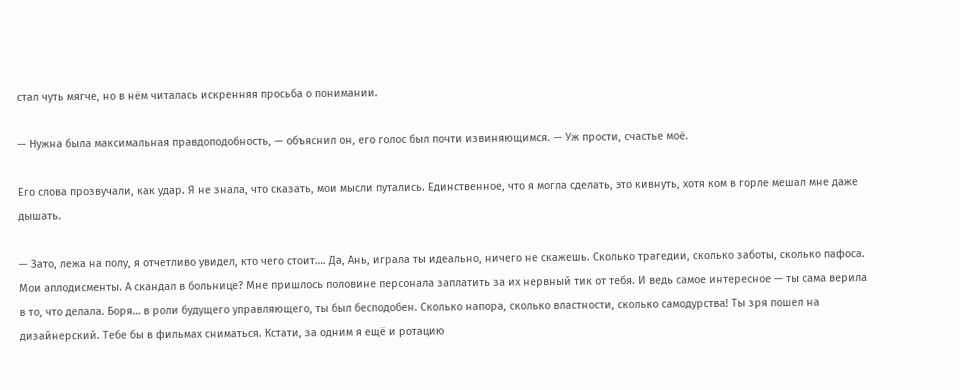стал чуть мягче, но в нём читалась искренняя просьба о понимании.

— Нужна была максимальная правдоподобность, — объяснил он, его голос был почти извиняющимся. — Уж прости, счастье моё.

Его слова прозвучали, как удар. Я не знала, что сказать, мои мысли путались. Единственное, что я могла сделать, это кивнуть, хотя ком в горле мешал мне даже дышать.

— Зато, лежа на полу, я отчетливо увидел, кто чего стоит…. Да, Ань, играла ты идеально, ничего не скажешь. Сколько трагедии, сколько заботы, сколько пафоса. Мои аплодисменты. А скандал в больнице? Мне пришлось половине персонала заплатить за их нервный тик от тебя. И ведь самое интересное — ты сама верила в то, что делала. Боря… в роли будущего управляющего, ты был бесподобен. Сколько напора, сколько властности, сколько самодурства! Ты зря пошел на дизайнерский. Тебе бы в фильмах сниматься. Кстати, за одним я ещё и ротацию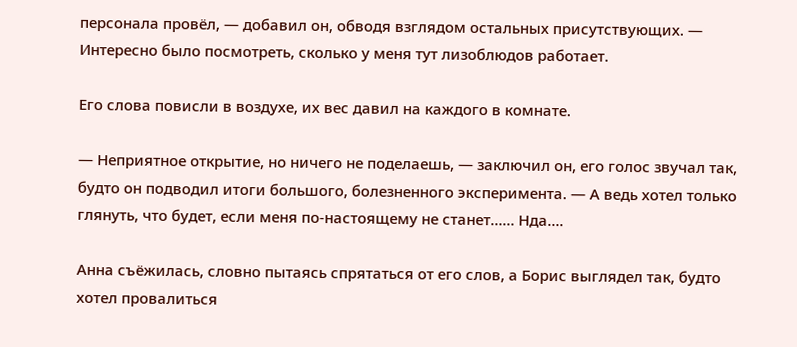персонала провёл, — добавил он, обводя взглядом остальных присутствующих. — Интересно было посмотреть, сколько у меня тут лизоблюдов работает.

Его слова повисли в воздухе, их вес давил на каждого в комнате.

— Неприятное открытие, но ничего не поделаешь, — заключил он, его голос звучал так, будто он подводил итоги большого, болезненного эксперимента. — А ведь хотел только глянуть, что будет, если меня по-настоящему не станет…… Нда….

Анна съёжилась, словно пытаясь спрятаться от его слов, а Борис выглядел так, будто хотел провалиться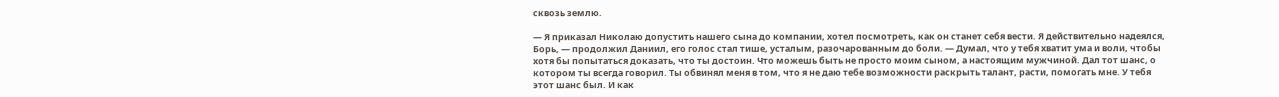сквозь землю.

— Я приказал Николаю допустить нашего сына до компании, хотел посмотреть, как он станет себя вести. Я действительно надеялся, Борь, — продолжил Даниил, его голос стал тише, усталым, разочарованным до боли. — Думал, что у тебя хватит ума и воли, чтобы хотя бы попытаться доказать, что ты достоин. Что можешь быть не просто моим сыном, а настоящим мужчиной. Дал тот шанс, о котором ты всегда говорил. Ты обвинял меня в том, что я не даю тебе возможности раскрыть талант, расти, помогать мне. У тебя этот шанс был. И как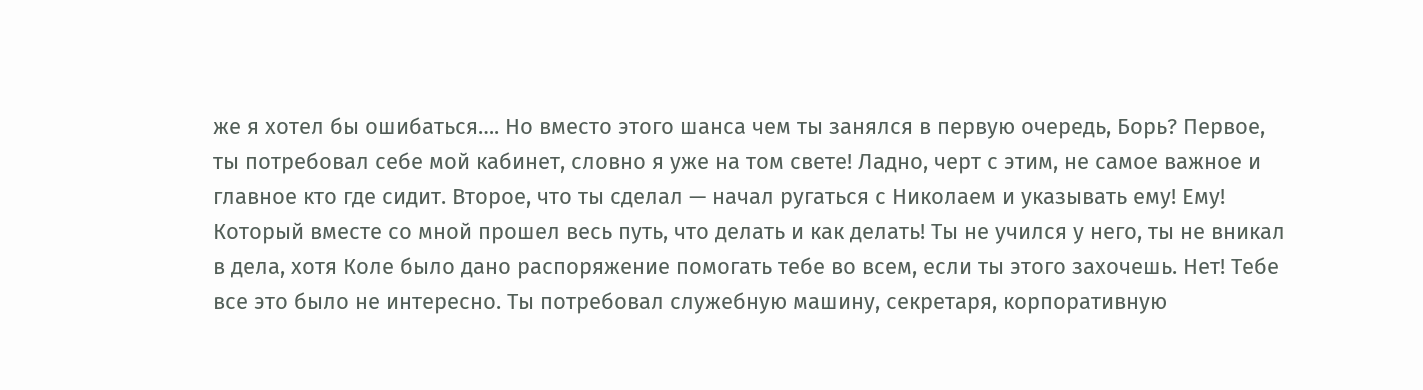же я хотел бы ошибаться…. Но вместо этого шанса чем ты занялся в первую очередь, Борь? Первое, ты потребовал себе мой кабинет, словно я уже на том свете! Ладно, черт с этим, не самое важное и главное кто где сидит. Второе, что ты сделал — начал ругаться с Николаем и указывать ему! Ему! Который вместе со мной прошел весь путь, что делать и как делать! Ты не учился у него, ты не вникал в дела, хотя Коле было дано распоряжение помогать тебе во всем, если ты этого захочешь. Нет! Тебе все это было не интересно. Ты потребовал служебную машину, секретаря, корпоративную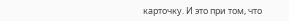карточку. И это при том, что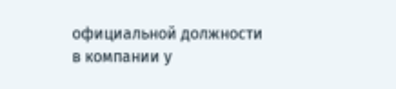официальной должности в компании у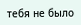тебя не было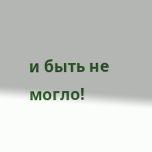и быть не могло!